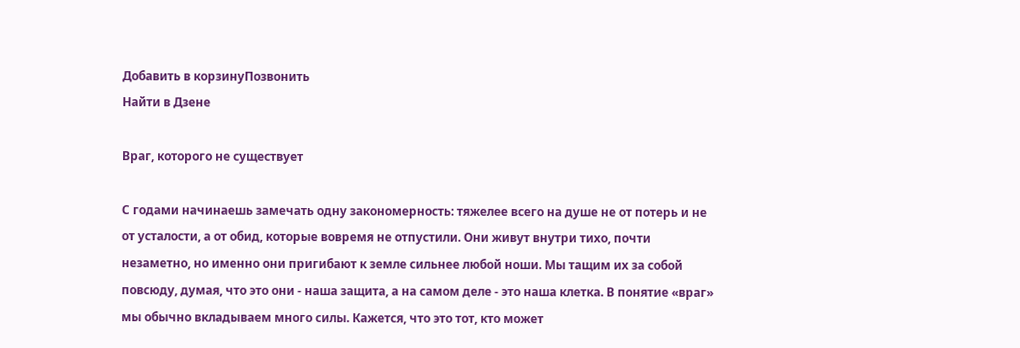Добавить в корзинуПозвонить
Найти в Дзене

Враг, которого не существует

С годами начинаешь замечать одну закономерность: тяжелее всего на душе не от потерь и не от усталости, а от обид, которые вовремя не отпустили. Они живут внутри тихо, почти незаметно, но именно они пригибают к земле сильнее любой ноши. Мы тащим их за собой повсюду, думая, что это они - наша защита, а на самом деле - это наша клетка. В понятие «враг» мы обычно вкладываем много силы. Кажется, что это тот, кто может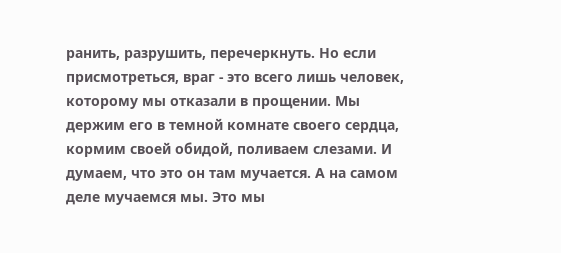ранить, разрушить, перечеркнуть. Но если присмотреться, враг - это всего лишь человек, которому мы отказали в прощении. Мы держим его в темной комнате своего сердца, кормим своей обидой, поливаем слезами. И думаем, что это он там мучается. А на самом деле мучаемся мы. Это мы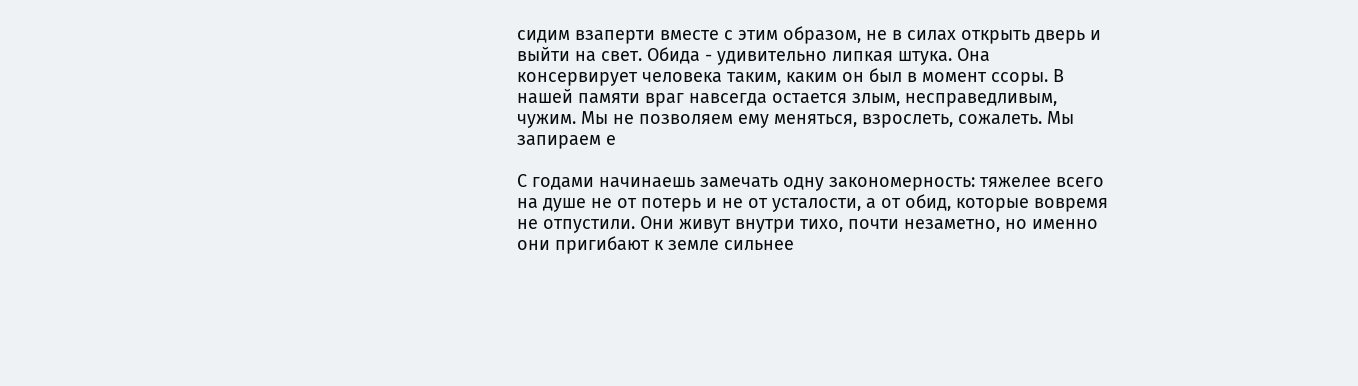сидим взаперти вместе с этим образом, не в силах открыть дверь и выйти на свет. Обида - удивительно липкая штука. Она консервирует человека таким, каким он был в момент ссоры. В нашей памяти враг навсегда остается злым, несправедливым, чужим. Мы не позволяем ему меняться, взрослеть, сожалеть. Мы запираем е

С годами начинаешь замечать одну закономерность: тяжелее всего на душе не от потерь и не от усталости, а от обид, которые вовремя не отпустили. Они живут внутри тихо, почти незаметно, но именно они пригибают к земле сильнее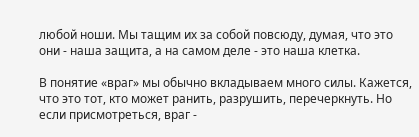любой ноши. Мы тащим их за собой повсюду, думая, что это они - наша защита, а на самом деле - это наша клетка.

В понятие «враг» мы обычно вкладываем много силы. Кажется, что это тот, кто может ранить, разрушить, перечеркнуть. Но если присмотреться, враг -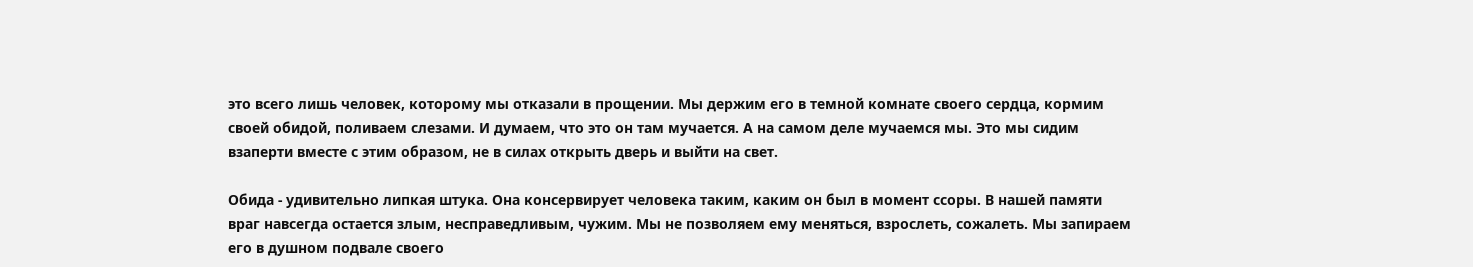это всего лишь человек, которому мы отказали в прощении. Мы держим его в темной комнате своего сердца, кормим своей обидой, поливаем слезами. И думаем, что это он там мучается. А на самом деле мучаемся мы. Это мы сидим взаперти вместе с этим образом, не в силах открыть дверь и выйти на свет.

Обида - удивительно липкая штука. Она консервирует человека таким, каким он был в момент ссоры. В нашей памяти враг навсегда остается злым, несправедливым, чужим. Мы не позволяем ему меняться, взрослеть, сожалеть. Мы запираем его в душном подвале своего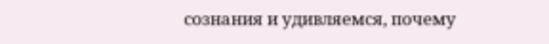сознания и удивляемся, почему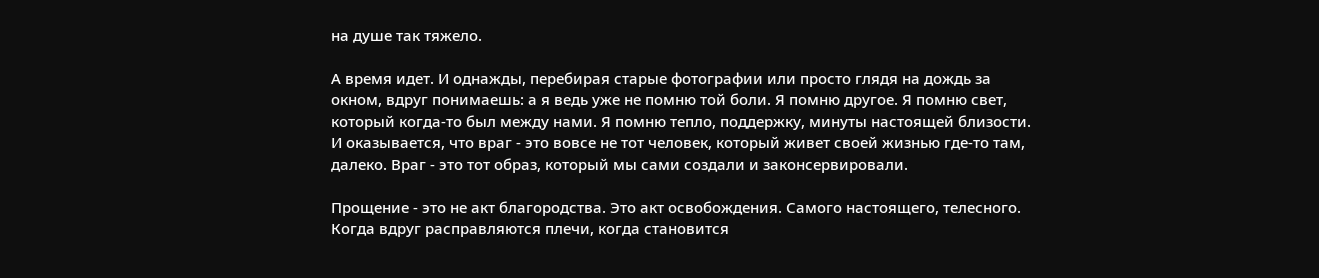на душе так тяжело.

А время идет. И однажды, перебирая старые фотографии или просто глядя на дождь за окном, вдруг понимаешь: а я ведь уже не помню той боли. Я помню другое. Я помню свет, который когда-то был между нами. Я помню тепло, поддержку, минуты настоящей близости. И оказывается, что враг - это вовсе не тот человек, который живет своей жизнью где-то там, далеко. Враг - это тот образ, который мы сами создали и законсервировали.

Прощение - это не акт благородства. Это акт освобождения. Самого настоящего, телесного. Когда вдруг расправляются плечи, когда становится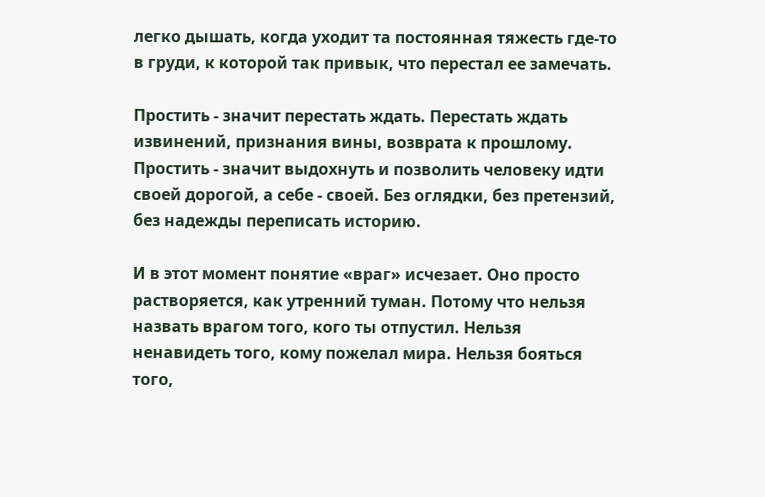легко дышать, когда уходит та постоянная тяжесть где-то в груди, к которой так привык, что перестал ее замечать.

Простить - значит перестать ждать. Перестать ждать извинений, признания вины, возврата к прошлому. Простить - значит выдохнуть и позволить человеку идти своей дорогой, а себе - своей. Без оглядки, без претензий, без надежды переписать историю.

И в этот момент понятие «враг» исчезает. Оно просто растворяется, как утренний туман. Потому что нельзя назвать врагом того, кого ты отпустил. Нельзя ненавидеть того, кому пожелал мира. Нельзя бояться того,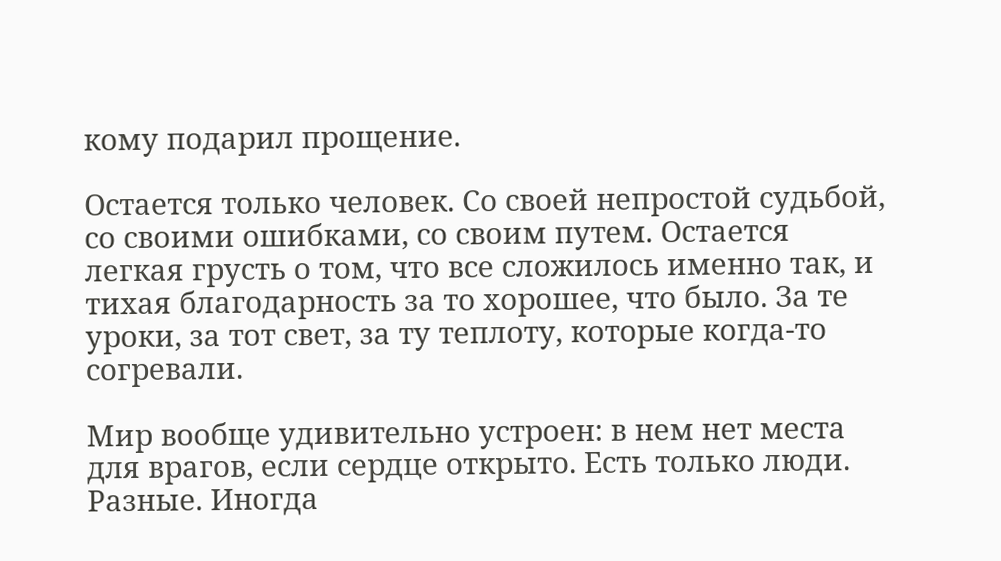кому подарил прощение.

Остается только человек. Со своей непростой судьбой, со своими ошибками, со своим путем. Остается легкая грусть о том, что все сложилось именно так, и тихая благодарность за то хорошее, что было. За те уроки, за тот свет, за ту теплоту, которые когда-то согревали.

Мир вообще удивительно устроен: в нем нет места для врагов, если сердце открыто. Есть только люди. Разные. Иногда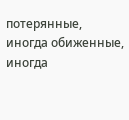потерянные, иногда обиженные, иногда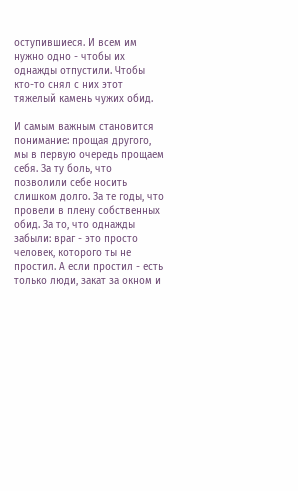оступившиеся. И всем им нужно одно - чтобы их однажды отпустили. Чтобы кто-то снял с них этот тяжелый камень чужих обид.

И самым важным становится понимание: прощая другого, мы в первую очередь прощаем себя. За ту боль, что позволили себе носить слишком долго. За те годы, что провели в плену собственных обид. За то, что однажды забыли: враг - это просто человек, которого ты не простил. А если простил - есть только люди, закат за окном и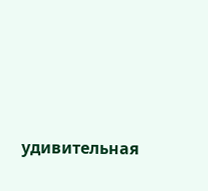удивительная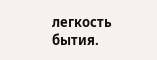легкость бытия.